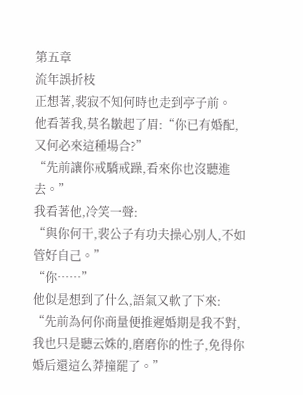第五章
流年誤折枝
正想著,裴寂不知何時也走到亭子前。
他看著我,莫名皺起了眉:“你已有婚配,又何必來這種場合?”
“先前讓你戒驕戒躁,看來你也沒聽進去。”
我看著他,冷笑一聲:
“與你何干,裴公子有功夫操心別人,不如管好自己。”
“你……”
他似是想到了什么,語氣又軟了下來:
“先前為何你商量便推遲婚期是我不對,我也只是聽云姝的,磨磨你的性子,免得你婚后還這么莽撞罷了。”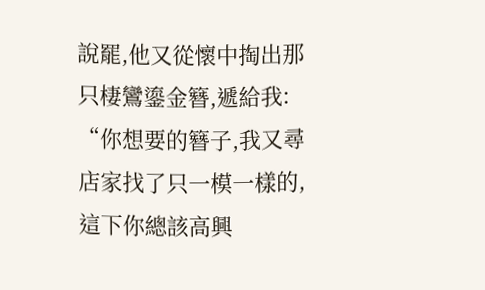說罷,他又從懷中掏出那只棲鸞鎏金簪,遞給我:
“你想要的簪子,我又尋店家找了只一模一樣的,這下你總該高興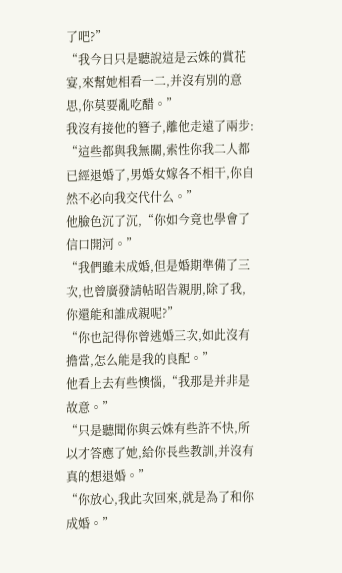了吧?”
“我今日只是聽說這是云姝的賞花宴,來幫她相看一二,并沒有別的意思,你莫要亂吃醋。”
我沒有接他的簪子,離他走遠了兩步:
“這些都與我無關,索性你我二人都已經退婚了,男婚女嫁各不相干,你自然不必向我交代什么。”
他臉色沉了沉,“你如今竟也學會了信口開河。”
“我們雖未成婚,但是婚期準備了三次,也曾廣發請帖昭告親朋,除了我,你還能和誰成親呢?”
“你也記得你曾逃婚三次,如此沒有擔當,怎么能是我的良配。”
他看上去有些懊惱,“我那是并非是故意。”
“只是聽聞你與云姝有些許不快,所以才答應了她,給你長些教訓,并沒有真的想退婚。”
“你放心,我此次回來,就是為了和你成婚。”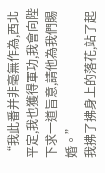“我此番并非毫無作為,西北平定,我也獲得軍功,我會向陛下求一道旨意,請他為我們賜婚。”
我拂了拂身上的落花,站了起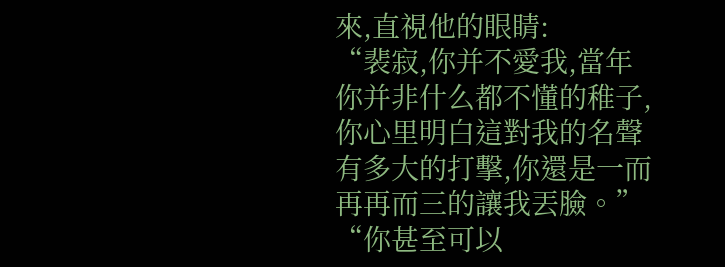來,直視他的眼睛:
“裴寂,你并不愛我,當年你并非什么都不懂的稚子,你心里明白這對我的名聲有多大的打擊,你還是一而再再而三的讓我丟臉。”
“你甚至可以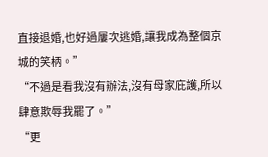直接退婚,也好過屢次逃婚,讓我成為整個京城的笑柄。”
“不過是看我沒有辦法,沒有母家庇護,所以肆意欺辱我罷了。”
“更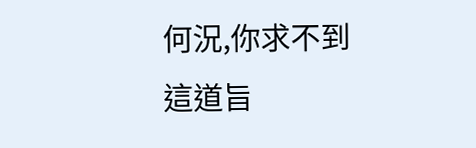何況,你求不到這道旨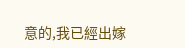意的,我已經出嫁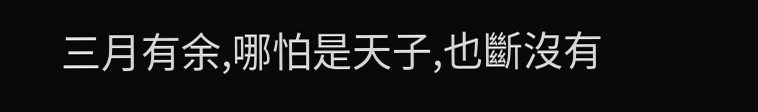三月有余,哪怕是天子,也斷沒有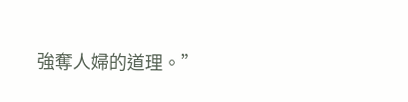強奪人婦的道理。”